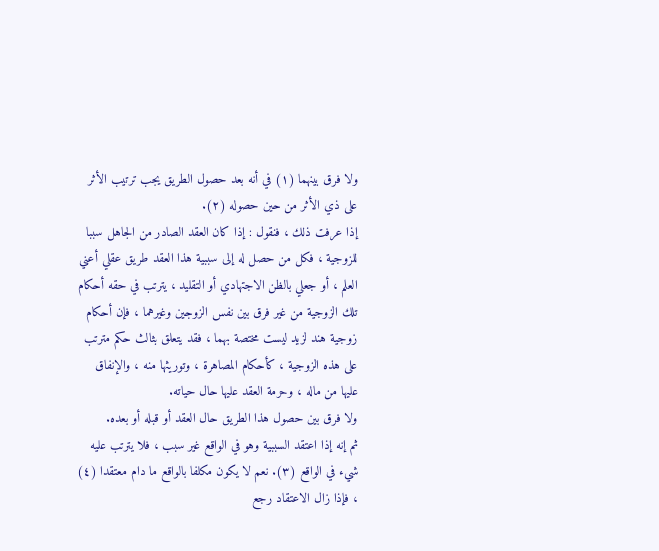ولا فرق بينهما (١) في أنه بعد حصول الطريق يجب ترتيب الأثر على ذي الأثر من حين حصوله (٢).
إذا عرفت ذلك ، فنقول : إذا كان العقد الصادر من الجاهل سببا للزوجية ، فكل من حصل له إلى سببية هذا العقد طريق عقلي أعني العلم ، أو جعلي بالظن الاجتهادي أو التقليد ، يترتب في حقه أحكام تلك الزوجية من غير فرق بين نفس الزوجين وغيرهما ، فإن أحكام زوجية هند لزيد ليست مختصة بهما ، فقد يتعلق بثالث حكم مترتب على هذه الزوجية ، كأحكام المصاهرة ، وتوريثها منه ، والإنفاق عليها من ماله ، وحرمة العقد عليها حال حياته.
ولا فرق بين حصول هذا الطريق حال العقد أو قبله أو بعده.
ثم إنه إذا اعتقد السببية وهو في الواقع غير سبب ، فلا يترتب عليه شيء في الواقع (٣). نعم لا يكون مكلفا بالواقع ما دام معتقدا (٤) ، فإذا زال الاعتقاد رجع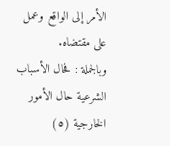الأمر إلى الواقع وعمل على مقتضاه.
وبالجملة : فحال الأسباب الشرعية حال الأمور الخارجية (٥)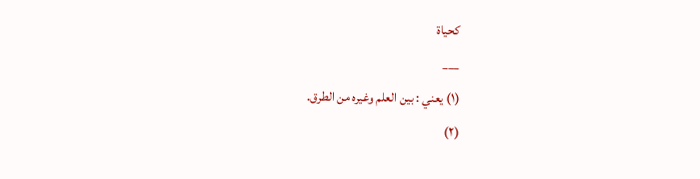كحياة
___
(١) يعني : بين العلم وغيره من الطرق.
(٢)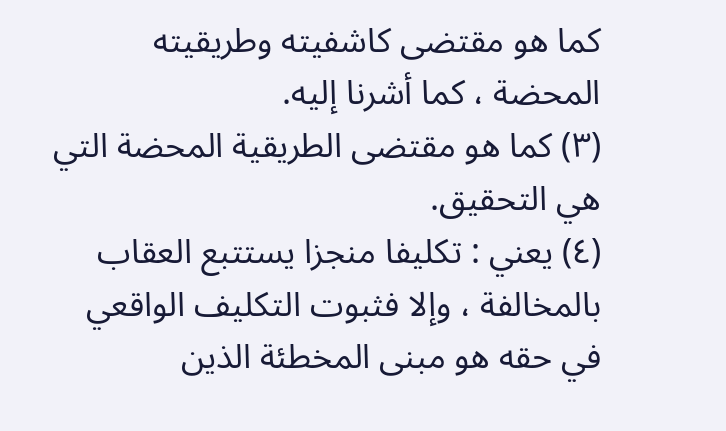كما هو مقتضى كاشفيته وطريقيته المحضة ، كما أشرنا إليه.
(٣) كما هو مقتضى الطريقية المحضة التي هي التحقيق.
(٤) يعني : تكليفا منجزا يستتبع العقاب بالمخالفة ، وإلا فثبوت التكليف الواقعي في حقه هو مبنى المخطئة الذين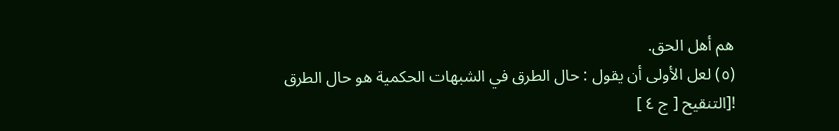هم أهل الحق.
(٥) لعل الأولى أن يقول : حال الطرق في الشبهات الحكمية هو حال الطرق
![التنقيح [ ج ٤ ]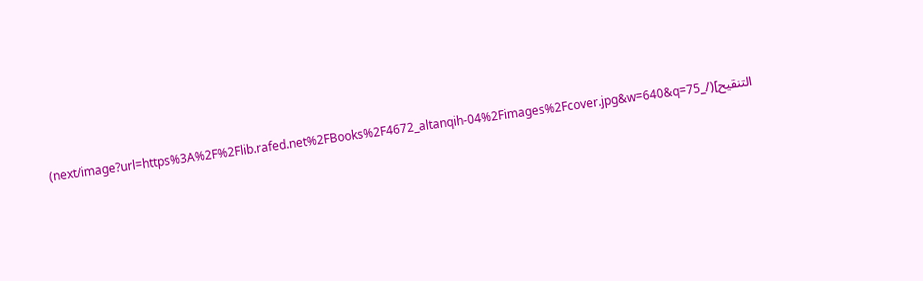التنقيح](/_next/image?url=https%3A%2F%2Flib.rafed.net%2FBooks%2F4672_altanqih-04%2Fimages%2Fcover.jpg&w=640&q=75)